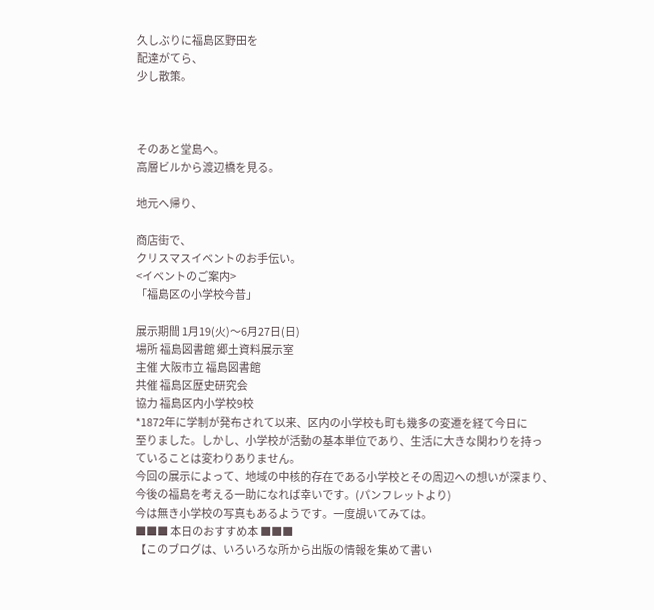久しぶりに福島区野田を
配達がてら、
少し散策。



そのあと堂島へ。
高層ビルから渡辺橋を見る。

地元へ帰り、

商店街で、
クリスマスイベントのお手伝い。
<イベントのご案内>
「福島区の小学校今昔」

展示期間 1月19(火)〜6月27日(日)
場所 福島図書館 郷土資料展示室
主催 大阪市立 福島図書館
共催 福島区歴史研究会
協力 福島区内小学校9校
*1872年に学制が発布されて以来、区内の小学校も町も幾多の変遷を経て今日に
至りました。しかし、小学校が活動の基本単位であり、生活に大きな関わりを持っ
ていることは変わりありません。
今回の展示によって、地域の中核的存在である小学校とその周辺への想いが深まり、
今後の福島を考える一助になれば幸いです。(パンフレットより)
今は無き小学校の写真もあるようです。一度覘いてみては。
■■■ 本日のおすすめ本 ■■■
【このブログは、いろいろな所から出版の情報を集めて書い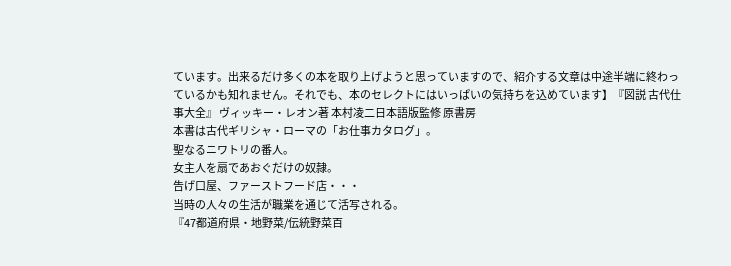ています。出来るだけ多くの本を取り上げようと思っていますので、紹介する文章は中途半端に終わっているかも知れません。それでも、本のセレクトにはいっぱいの気持ちを込めています】『図説 古代仕事大全』 ヴィッキー・レオン著 本村凌二日本語版監修 原書房
本書は古代ギリシャ・ローマの「お仕事カタログ」。
聖なるニワトリの番人。
女主人を扇であおぐだけの奴隷。
告げ口屋、ファーストフード店・・・
当時の人々の生活が職業を通じて活写される。
『47都道府県・地野菜/伝統野菜百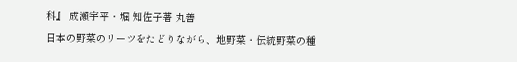科』 成瀬宇平・堀 知佐子著 丸善
日本の野菜のリーツをたどりながら、地野菜・伝統野菜の種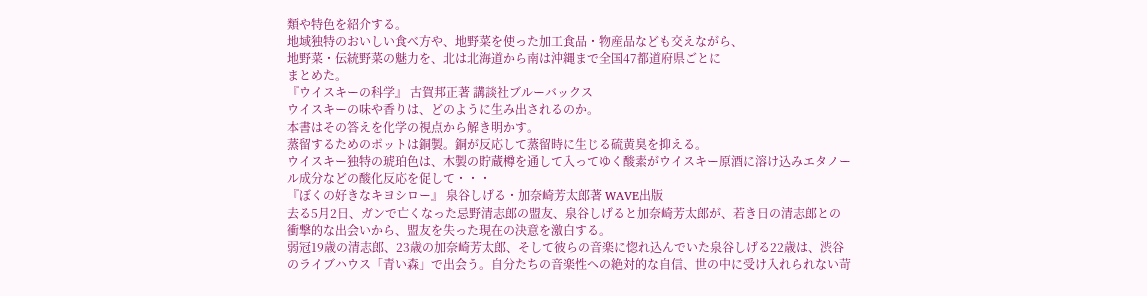類や特色を紹介する。
地域独特のおいしい食べ方や、地野菜を使った加工食品・物産品なども交えながら、
地野菜・伝統野菜の魅力を、北は北海道から南は沖縄まで全国47都道府県ごとに
まとめた。
『ウイスキーの科学』 古賀邦正著 講談社ブルーバックス
ウイスキーの味や香りは、どのように生み出されるのか。
本書はその答えを化学の視点から解き明かす。
蒸留するためのポットは銅製。銅が反応して蒸留時に生じる硫黄臭を抑える。
ウイスキー独特の琥珀色は、木製の貯蔵樽を通して入ってゆく酸素がウイスキー原酒に溶け込みエタノール成分などの酸化反応を促して・・・
『ぼくの好きなキヨシロー』 泉谷しげる・加奈崎芳太郎著 WAVE出版
去る5月2日、ガンで亡くなった忌野清志郎の盟友、泉谷しげると加奈崎芳太郎が、若き日の清志郎との衝撃的な出会いから、盟友を失った現在の決意を激白する。
弱冠19歳の清志郎、23歳の加奈崎芳太郎、そして彼らの音楽に惚れ込んでいた泉谷しげる22歳は、渋谷のライブハウス「青い森」で出会う。自分たちの音楽性への絶対的な自信、世の中に受け入れられない苛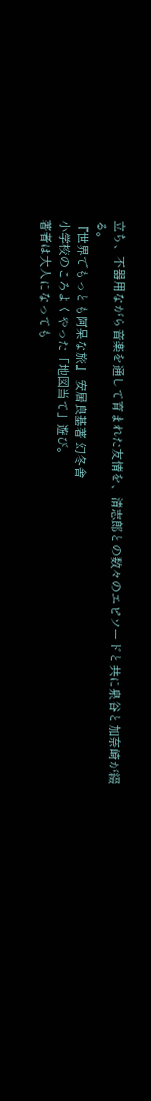立ち、不器用ながら音楽を通して育まれた友情を、清志郎との数々のエピソードと共に泉谷と加奈崎が綴る。
『世界でもっとも阿呆な旅』 安居良基著 幻冬舎
小学校のころよくやった「地図当て」遊び。
著者は大人になっても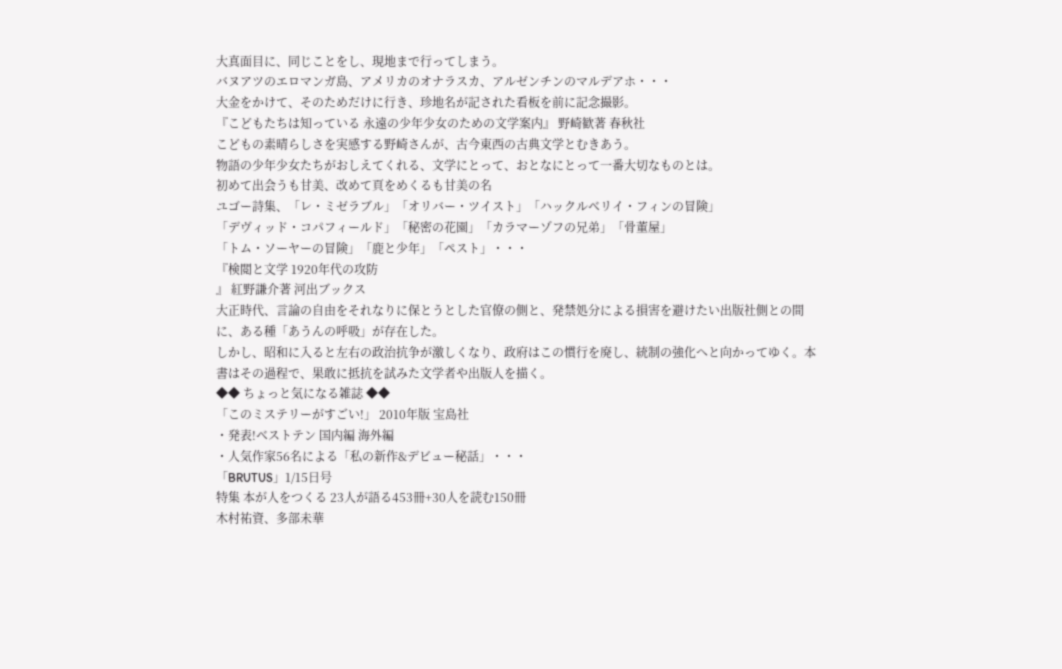大真面目に、同じことをし、現地まで行ってしまう。
バヌアツのエロマンガ島、アメリカのオナラスカ、アルゼンチンのマルデアホ・・・
大金をかけて、そのためだけに行き、珍地名が記された看板を前に記念撮影。
『こどもたちは知っている 永遠の少年少女のための文学案内』 野崎歓著 春秋社
こどもの素晴らしさを実感する野崎さんが、古今東西の古典文学とむきあう。
物語の少年少女たちがおしえてくれる、文学にとって、おとなにとって一番大切なものとは。
初めて出会うも甘美、改めて頁をめくるも甘美の名
ユゴー詩集、「レ・ミゼラブル」「オリバー・ツイスト」「ハックルベリイ・フィンの冒険」
「デヴィッド・コパフィールド」「秘密の花園」「カラマーゾフの兄弟」「骨董屋」
「トム・ソーヤーの冒険」「鹿と少年」「ペスト」・・・
『検閲と文学 1920年代の攻防
』 紅野謙介著 河出ブックス
大正時代、言論の自由をそれなりに保とうとした官僚の側と、発禁処分による損害を避けたい出版社側との間に、ある種「あうんの呼吸」が存在した。
しかし、昭和に入ると左右の政治抗争が激しくなり、政府はこの慣行を廃し、統制の強化へと向かってゆく。本書はその過程で、果敢に抵抗を試みた文学者や出版人を描く。
◆◆ ちょっと気になる雑誌 ◆◆
「このミステリーがすごい!」 2010年版 宝島社
・発表!ベストテン 国内編 海外編
・人気作家56名による「私の新作&デビュー秘話」・・・
「BRUTUS」1/15日号
特集 本が人をつくる 23人が語る453冊+30人を読む150冊
木村祐資、多部未華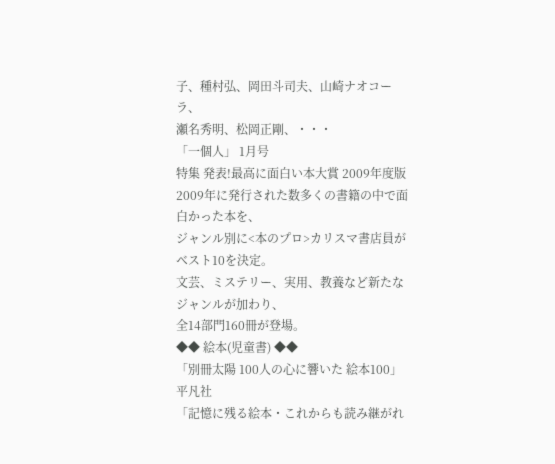子、種村弘、岡田斗司夫、山崎ナオコーラ、
瀬名秀明、松岡正剛、・・・
「一個人」 1月号
特集 発表!最高に面白い本大賞 2009年度版
2009年に発行された数多くの書籍の中で面白かった本を、
ジャンル別に<本のプロ>カリスマ書店員がベスト10を決定。
文芸、ミステリー、実用、教養など新たなジャンルが加わり、
全14部門160冊が登場。
◆◆ 絵本(児童書) ◆◆
「別冊太陽 100人の心に響いた 絵本100」 平凡社
「記憶に残る絵本・これからも読み継がれ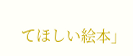てほしい絵本」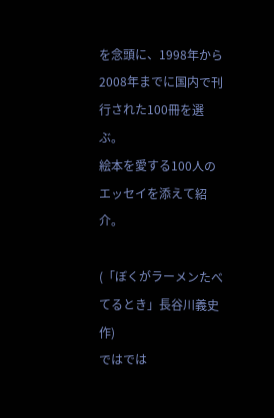を念頭に、1998年から
2008年までに国内で刊行された100冊を選ぶ。
絵本を愛する100人のエッセイを添えて紹介。

(「ぼくがラーメンたべてるとき」長谷川義史作)
ではでは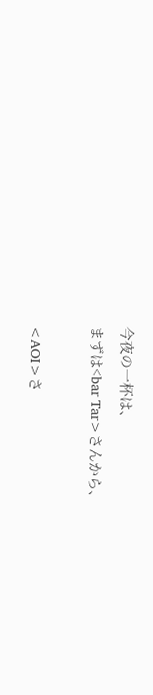今夜の一杯は、
まずは<bar Tar>さんから、

<AOI>さ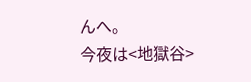んへ。
今夜は<地獄谷>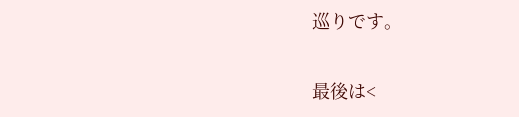巡りです。


最後は<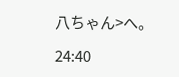八ちゃん>へ。

24:40